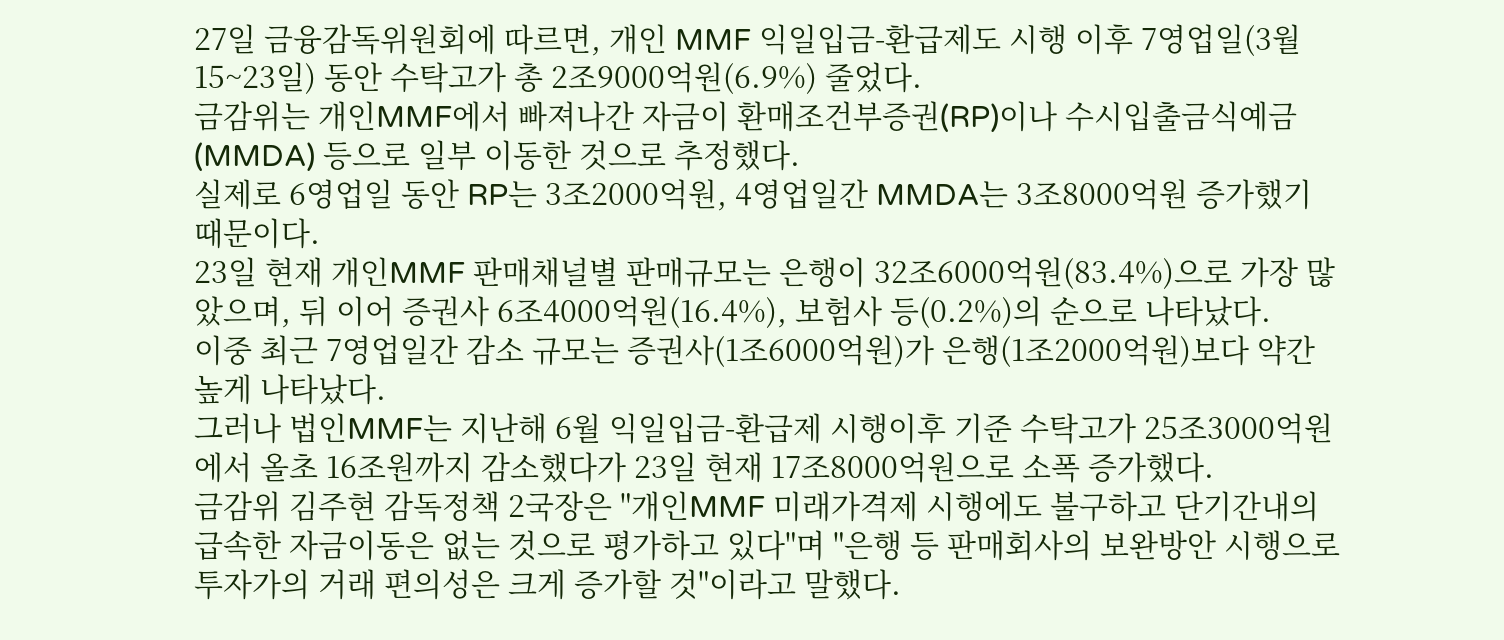27일 금융감독위원회에 따르면, 개인 MMF 익일입금-환급제도 시행 이후 7영업일(3월15~23일) 동안 수탁고가 총 2조9000억원(6.9%) 줄었다.
금감위는 개인MMF에서 빠져나간 자금이 환매조건부증권(RP)이나 수시입출금식예금(MMDA) 등으로 일부 이동한 것으로 추정했다.
실제로 6영업일 동안 RP는 3조2000억원, 4영업일간 MMDA는 3조8000억원 증가했기 때문이다.
23일 현재 개인MMF 판매채널별 판매규모는 은행이 32조6000억원(83.4%)으로 가장 많았으며, 뒤 이어 증권사 6조4000억원(16.4%), 보험사 등(0.2%)의 순으로 나타났다.
이중 최근 7영업일간 감소 규모는 증권사(1조6000억원)가 은행(1조2000억원)보다 약간 높게 나타났다.
그러나 법인MMF는 지난해 6월 익일입금-환급제 시행이후 기준 수탁고가 25조3000억원에서 올초 16조원까지 감소했다가 23일 현재 17조8000억원으로 소폭 증가했다.
금감위 김주현 감독정책 2국장은 "개인MMF 미래가격제 시행에도 불구하고 단기간내의 급속한 자금이동은 없는 것으로 평가하고 있다"며 "은행 등 판매회사의 보완방안 시행으로 투자가의 거래 편의성은 크게 증가할 것"이라고 말했다.